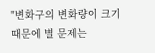"변화구의 변화량이 크기 때문에 별 문제는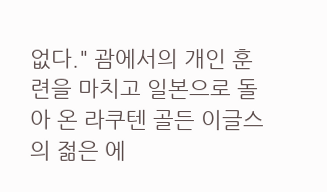없다." 괌에서의 개인 훈련을 마치고 일본으로 돌아 온 라쿠텐 골든 이글스의 젊은 에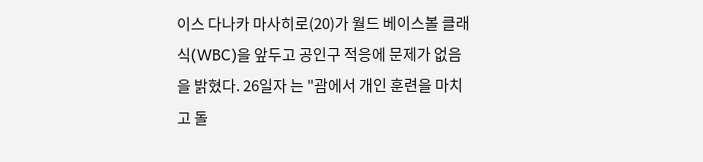이스 다나카 마사히로(20)가 월드 베이스볼 클래식(WBC)을 앞두고 공인구 적응에 문제가 없음을 밝혔다. 26일자 는 "괌에서 개인 훈련을 마치고 돌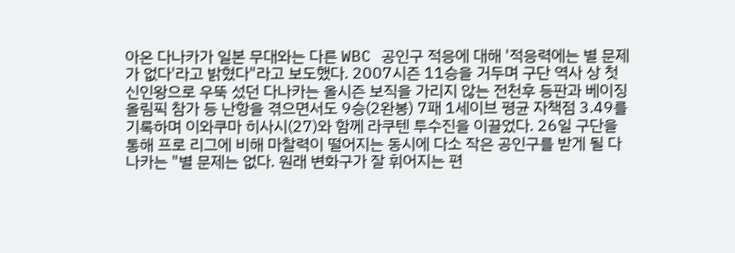아온 다나카가 일본 무대와는 다른 WBC 공인구 적응에 대해 '적응력에는 별 문제가 없다'라고 밝혔다"라고 보도했다. 2007시즌 11승을 거두며 구단 역사 상 첫 신인왕으로 우뚝 섰던 다나카는 올시즌 보직을 가리지 않는 전천후 등판과 베이징 올림픽 참가 등 난항을 겪으면서도 9승(2완봉) 7패 1세이브 평균 자책점 3.49를 기록하며 이와쿠마 히사시(27)와 함께 라쿠텐 투수진을 이끌었다. 26일 구단을 통해 프로 리그에 비해 마찰력이 떨어지는 동시에 다소 작은 공인구를 받게 될 다나카는 "별 문제는 없다. 원래 변화구가 잘 휘어지는 편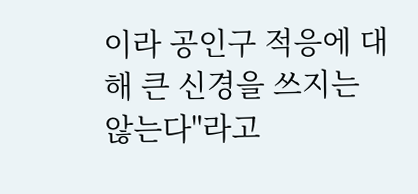이라 공인구 적응에 대해 큰 신경을 쓰지는 않는다"라고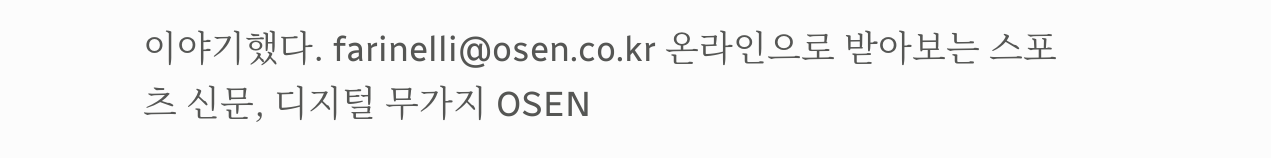이야기했다. farinelli@osen.co.kr 온라인으로 받아보는 스포츠 신문, 디지털 무가지 OSEN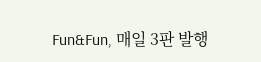Fun&Fun, 매일 3판 발행